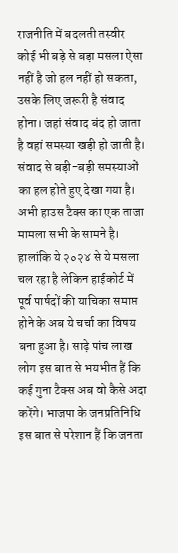राजनीति में बदलती तस्वीर
कोई भी बड़े से बड़ा मसला ऐसा नहीं है जो हल नहीं हो सकता, उसके लिए जरूरी है संवाद होना। जहां संवाद बंद हो जाता है वहां समस्या खड़ी हो जाती है। संवाद से बड़ी-बड़ी समस्याओं का हल होते हुए देखा गया है। अभी हाउस टैक्स का एक ताजा मामला सभी के सामने है। हालांकि ये २०२४ से ये मसला चल रहा है लेकिन हाईकोर्ट में पूर्व पार्षदों की याचिका समाप्त होने के अब ये चर्चा का विषय बना हुआ है। साढ़े पांच लाख लोग इस बात से भयभीत हैं कि कई गुना टैक्स अब वो कैसे अदा करेंगे। भाजपा के जनप्रतिनिधि इस बात से परेशान हैं कि जनता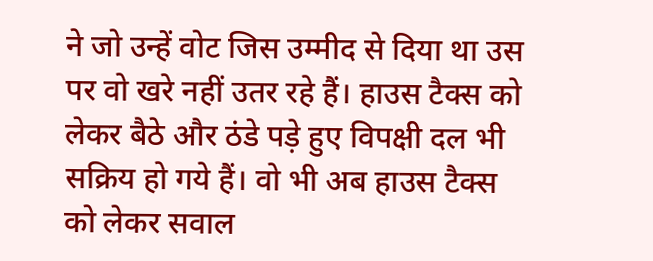ने जो उन्हें वोट जिस उम्मीद से दिया था उस पर वो खरे नहीं उतर रहे हैं। हाउस टैक्स को लेकर बैठे और ठंडे पड़े हुए विपक्षी दल भी सक्रिय हो गये हैं। वो भी अब हाउस टैक्स को लेकर सवाल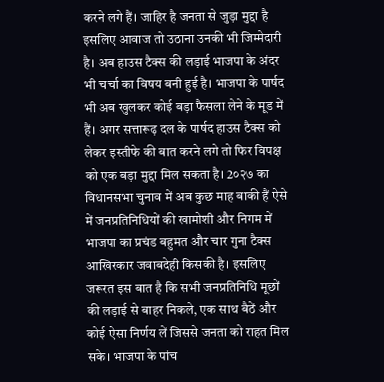करने लगे हैं। जाहिर है जनता से जुड़ा मुद्दा है इसलिए आवाज तो उठाना उनकी भी जिम्मेदारी है। अब हाउस टैक्स की लड़ाई भाजपा के अंदर भी चर्चा का विषय बनी हुई है। भाजपा के पार्षद भी अब खुलकर कोई बड़ा फैसला लेने के मूड में हैं। अगर सत्तारूढ़ दल के पार्षद हाउस टैक्स को लेकर इस्तीफे की बात करने लगे तो फिर विपक्ष को एक बड़ा मुद्दा मिल सकता है। 2०२७ का विधानसभा चुनाव में अब कुछ माह बाकी हैं ऐसे में जनप्रतिनिधियों की खामोशी और निगम में भाजपा का प्रचंड बहुमत और चार गुना टैक्स आखिरकार जवाबदेही किसकी है। इसलिए जरूरत इस बात है कि सभी जनप्रतिनिधि मूछों की लड़ाई से बाहर निकले, एक साथ बैठें और कोई ऐसा निर्णय लें जिससे जनता को राहत मिल सके। भाजपा के पांच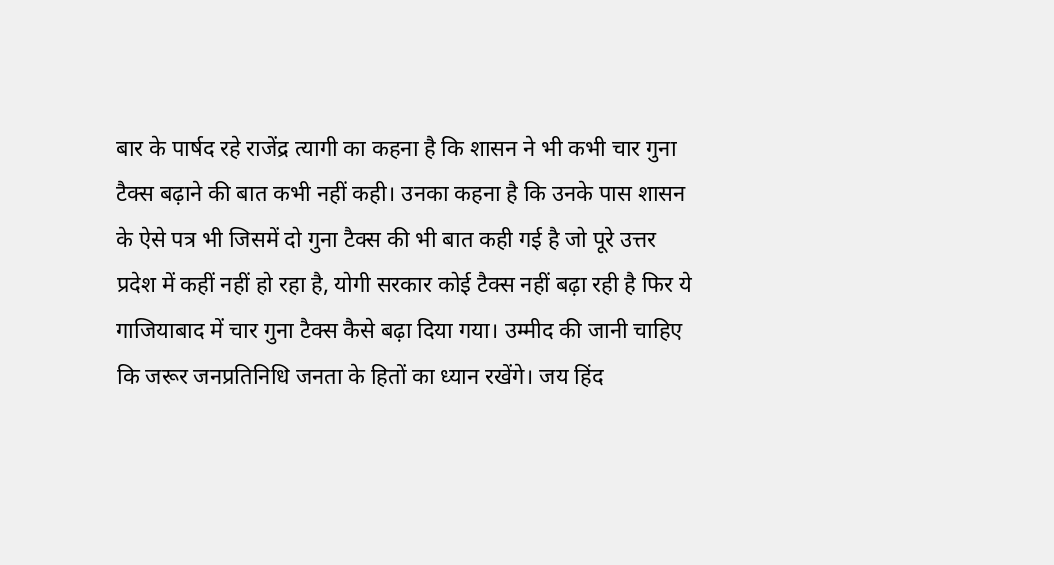बार के पार्षद रहे राजेंद्र त्यागी का कहना है कि शासन ने भी कभी चार गुना टैक्स बढ़ाने की बात कभी नहीं कही। उनका कहना है कि उनके पास शासन के ऐसे पत्र भी जिसमें दो गुना टैक्स की भी बात कही गई है जो पूरे उत्तर प्रदेश में कहीं नहीं हो रहा है, योगी सरकार कोई टैक्स नहीं बढ़ा रही है फिर ये गाजियाबाद में चार गुना टैक्स कैसे बढ़ा दिया गया। उम्मीद की जानी चाहिए कि जरूर जनप्रतिनिधि जनता के हितों का ध्यान रखेंगे। जय हिंद